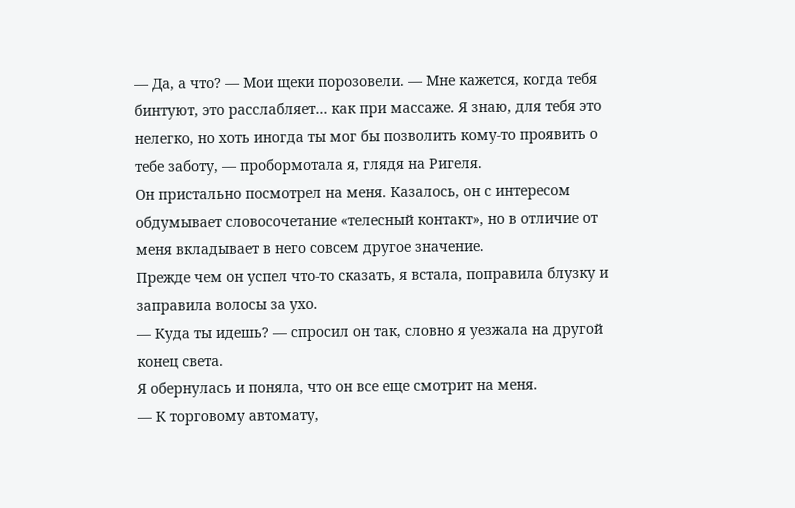— Да, а что? — Мои щеки порозовели. — Мне кажется, когда тебя бинтуют, это расслабляет… как при массаже. Я знаю, для тебя это нелегко, но хоть иногда ты мог бы позволить кому-то проявить о тебе заботу, — пробормотала я, глядя на Ригеля.
Он пристально посмотрел на меня. Казалось, он с интересом обдумывает словосочетание «телесный контакт», но в отличие от меня вкладывает в него совсем другое значение.
Прежде чем он успел что-то сказать, я встала, поправила блузку и заправила волосы за ухо.
— Куда ты идешь? — спросил он так, словно я уезжала на другой конец света.
Я обернулась и поняла, что он все еще смотрит на меня.
— К торговому автомату,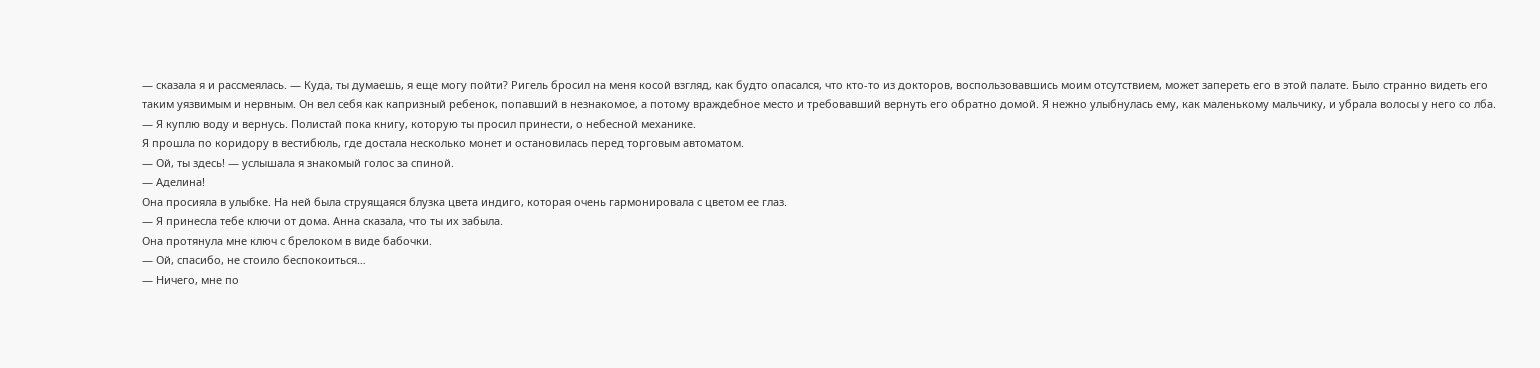— сказала я и рассмеялась. — Куда, ты думаешь, я еще могу пойти? Ригель бросил на меня косой взгляд, как будто опасался, что кто-то из докторов, воспользовавшись моим отсутствием, может запереть его в этой палате. Было странно видеть его таким уязвимым и нервным. Он вел себя как капризный ребенок, попавший в незнакомое, а потому враждебное место и требовавший вернуть его обратно домой. Я нежно улыбнулась ему, как маленькому мальчику, и убрала волосы у него со лба.
— Я куплю воду и вернусь. Полистай пока книгу, которую ты просил принести, о небесной механике.
Я прошла по коридору в вестибюль, где достала несколько монет и остановилась перед торговым автоматом.
— Ой, ты здесь! — услышала я знакомый голос за спиной.
— Аделина!
Она просияла в улыбке. На ней была струящаяся блузка цвета индиго, которая очень гармонировала с цветом ее глаз.
— Я принесла тебе ключи от дома. Анна сказала, что ты их забыла.
Она протянула мне ключ с брелоком в виде бабочки.
— Ой, спасибо, не стоило беспокоиться…
— Ничего, мне по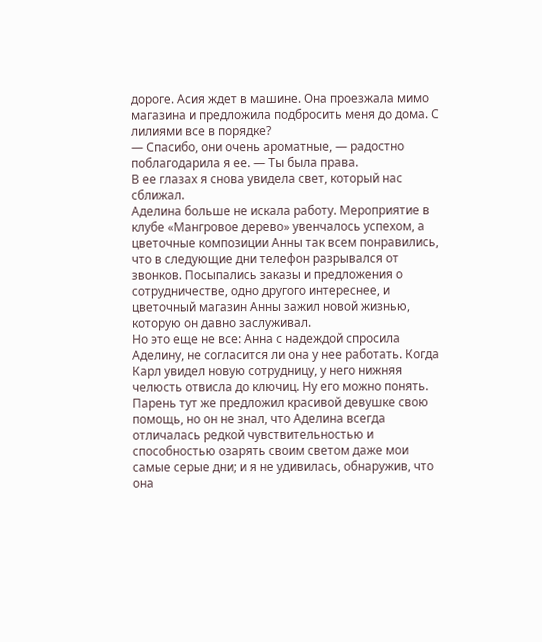дороге. Асия ждет в машине. Она проезжала мимо магазина и предложила подбросить меня до дома. С лилиями все в порядке?
— Спасибо, они очень ароматные, — радостно поблагодарила я ее. — Ты была права.
В ее глазах я снова увидела свет, который нас сближал.
Аделина больше не искала работу. Мероприятие в клубе «Мангровое дерево» увенчалось успехом, а цветочные композиции Анны так всем понравились, что в следующие дни телефон разрывался от звонков. Посыпались заказы и предложения о сотрудничестве, одно другого интереснее, и цветочный магазин Анны зажил новой жизнью, которую он давно заслуживал.
Но это еще не все: Анна с надеждой спросила Аделину, не согласится ли она у нее работать. Когда Карл увидел новую сотрудницу, у него нижняя челюсть отвисла до ключиц. Ну его можно понять. Парень тут же предложил красивой девушке свою помощь, но он не знал, что Аделина всегда отличалась редкой чувствительностью и способностью озарять своим светом даже мои самые серые дни; и я не удивилась, обнаружив, что она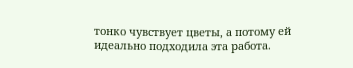тонко чувствует цветы, а потому ей идеально подходила эта работа.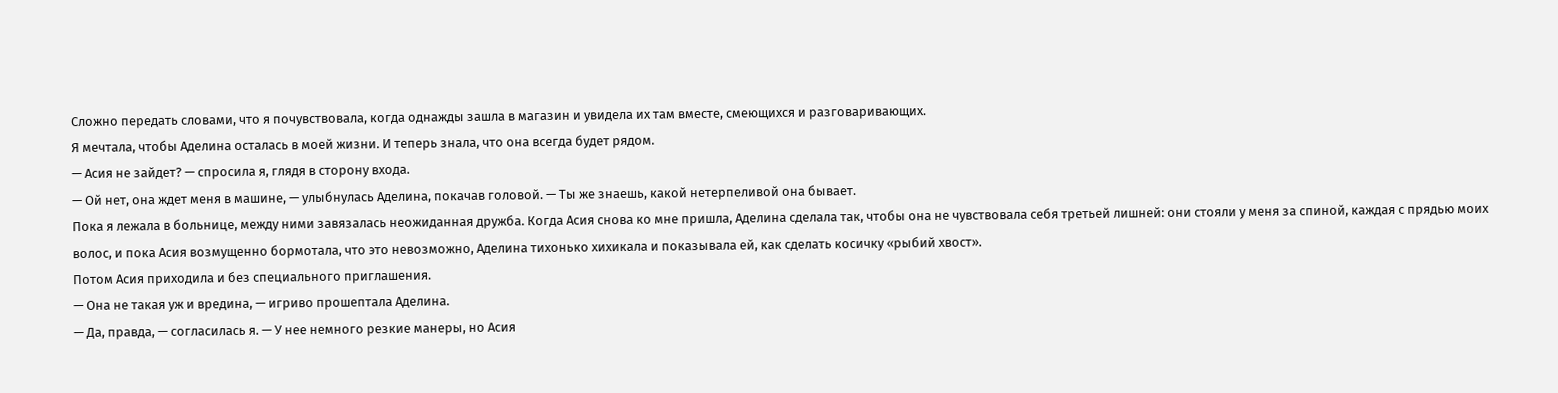Сложно передать словами, что я почувствовала, когда однажды зашла в магазин и увидела их там вместе, смеющихся и разговаривающих.
Я мечтала, чтобы Аделина осталась в моей жизни. И теперь знала, что она всегда будет рядом.
— Асия не зайдет? — спросила я, глядя в сторону входа.
— Ой нет, она ждет меня в машине, — улыбнулась Аделина, покачав головой. — Ты же знаешь, какой нетерпеливой она бывает.
Пока я лежала в больнице, между ними завязалась неожиданная дружба. Когда Асия снова ко мне пришла, Аделина сделала так, чтобы она не чувствовала себя третьей лишней: они стояли у меня за спиной, каждая с прядью моих волос, и пока Асия возмущенно бормотала, что это невозможно, Аделина тихонько хихикала и показывала ей, как сделать косичку «рыбий хвост».
Потом Асия приходила и без специального приглашения.
— Она не такая уж и вредина, — игриво прошептала Аделина.
— Да, правда, — согласилась я. — У нее немного резкие манеры, но Асия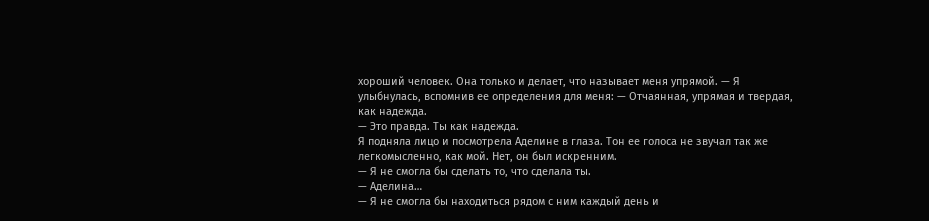хороший человек. Она только и делает, что называет меня упрямой. — Я улыбнулась, вспомнив ее определения для меня: — Отчаянная, упрямая и твердая, как надежда.
— Это правда. Ты как надежда.
Я подняла лицо и посмотрела Аделине в глаза. Тон ее голоса не звучал так же легкомысленно, как мой. Нет, он был искренним.
— Я не смогла бы сделать то, что сделала ты.
— Аделина…
— Я не смогла бы находиться рядом с ним каждый день и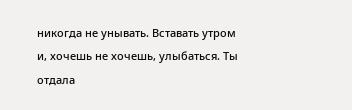никогда не унывать. Вставать утром и, хочешь не хочешь, улыбаться. Ты отдала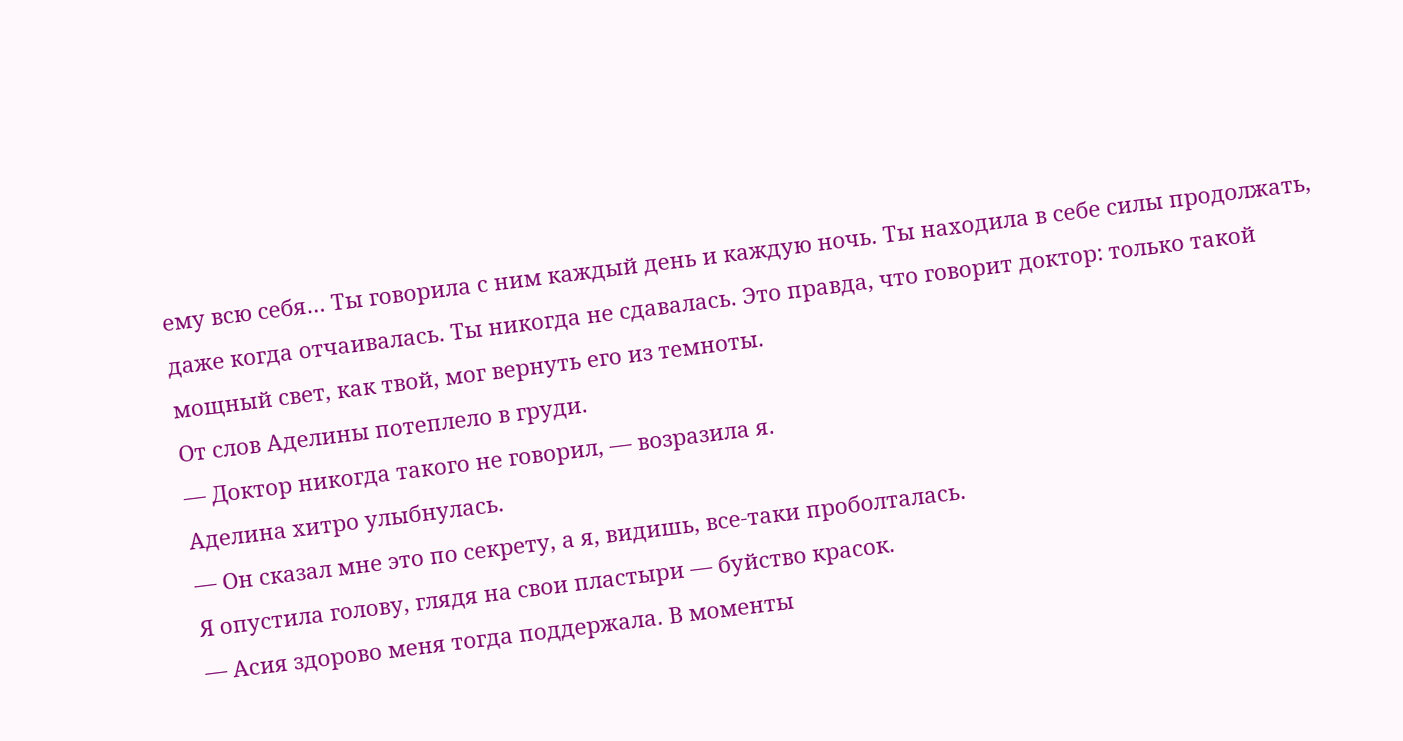ему всю себя… Ты говорила с ним каждый день и каждую ночь. Ты находила в себе силы продолжать, даже когда отчаивалась. Ты никогда не сдавалась. Это правда, что говорит доктор: только такой мощный свет, как твой, мог вернуть его из темноты.
От слов Аделины потеплело в груди.
— Доктор никогда такого не говорил, — возразила я.
Аделина хитро улыбнулась.
— Он сказал мне это по секрету, а я, видишь, все-таки проболталась.
Я опустила голову, глядя на свои пластыри — буйство красок.
— Асия здорово меня тогда поддержала. В моменты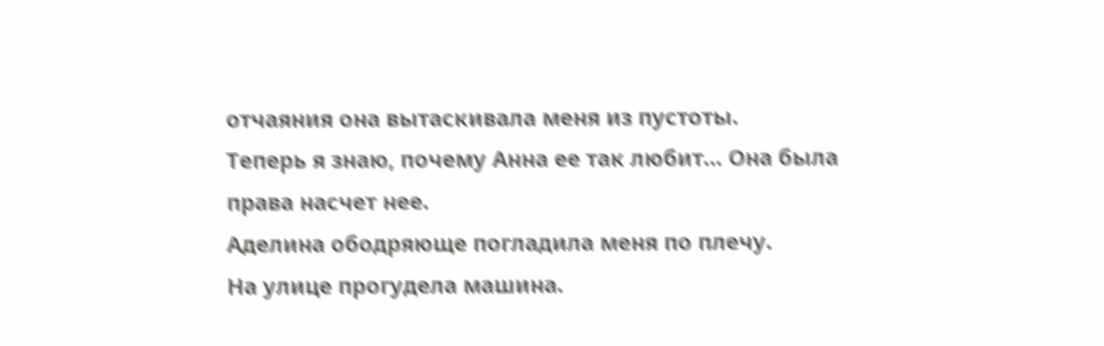отчаяния она вытаскивала меня из пустоты.
Теперь я знаю, почему Анна ее так любит… Она была права насчет нее.
Аделина ободряюще погладила меня по плечу.
На улице прогудела машина.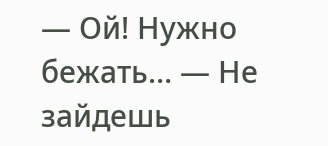— Ой! Нужно бежать… — Не зайдешь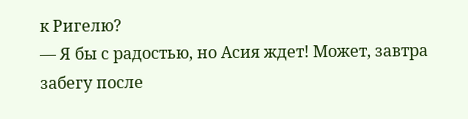к Ригелю?
— Я бы с радостью, но Асия ждет! Может, завтра забегу после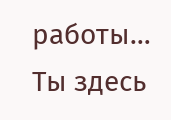работы… Ты здесь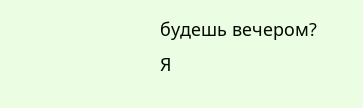будешь вечером?
Я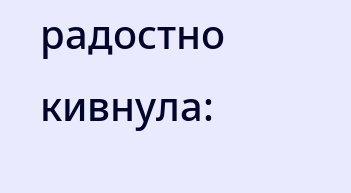радостно кивнула: